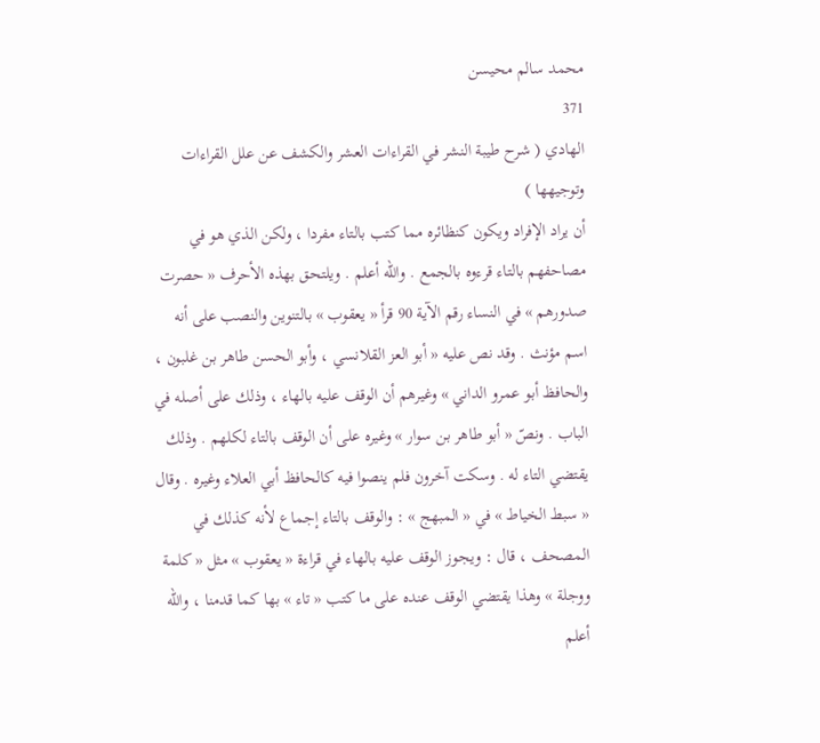محمد سالم محيسن
371
الهادي ( شرح طيبة النشر في القراءات العشر والكشف عن علل القراءات وتوجيهها )
أن يراد الإفراد ويكون كنظائره مما كتب بالتاء مفردا ، ولكن الذي هو في مصاحفهم بالتاء قرءوه بالجمع . واللّه أعلم . ويلتحق بهذه الأحرف « حصرت صدورهم » في النساء رقم الآية 90 قرأ « يعقوب » بالتنوين والنصب على أنه اسم مؤنث . وقد نص عليه « أبو العز القلانسي ، وأبو الحسن طاهر بن غلبون ، والحافظ أبو عمرو الداني » وغيرهم أن الوقف عليه بالهاء ، وذلك على أصله في الباب . ونصّ « أبو طاهر بن سوار » وغيره على أن الوقف بالتاء لكلهم . وذلك يقتضي التاء له . وسكت آخرون فلم ينصوا فيه كالحافظ أبي العلاء وغيره . وقال « سبط الخياط » في « المبهج » : والوقف بالتاء إجماع لأنه كذلك في المصحف ، قال : ويجوز الوقف عليه بالهاء في قراءة « يعقوب » مثل « كلمة ووجلة » وهذا يقتضي الوقف عنده على ما كتب « تاء » بها كما قدمنا ، واللّه أعلم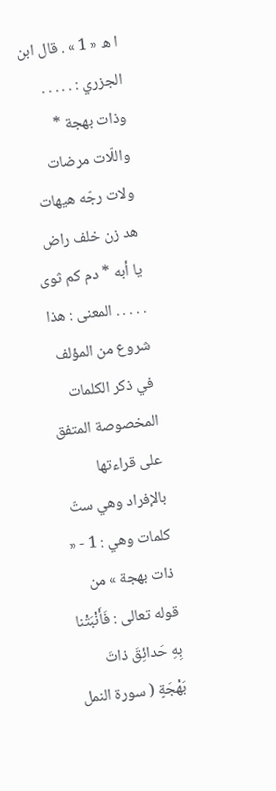ا ه « 1 » . قال ابن الجزري : . . . . . وذات بهجة * واللّات مرضات ولات رجّه هيهات هد زن خلف راض يا أبه * دم كم ثوى . . . . . المعنى : هذا شروع من المؤلف في ذكر الكلمات المخصوصة المتفق على قراءتها بالإفراد وهي ستّ كلمات وهي : 1 - « ذات بهجة » من قوله تعالى : فَأَنْبَتْنا بِهِ حَدائِقَ ذاتَ بَهْجَةٍ ( سورة النمل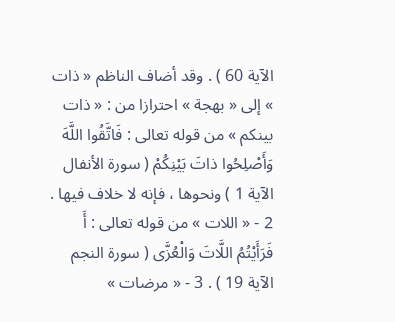الآية 60 ) . وقد أضاف الناظم « ذات » إلى « بهجة » احترازا من : « ذات بينكم » من قوله تعالى : فَاتَّقُوا اللَّهَ وَأَصْلِحُوا ذاتَ بَيْنِكُمْ ( سورة الأنفال الآية 1 ) ونحوها ، فإنه لا خلاف فيها . 2 - « اللات » من قوله تعالى : أَ فَرَأَيْتُمُ اللَّاتَ وَالْعُزَّى ( سورة النجم الآية 19 ) . 3 - « مرضات »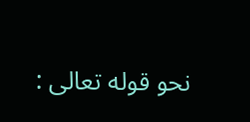نحو قوله تعالى :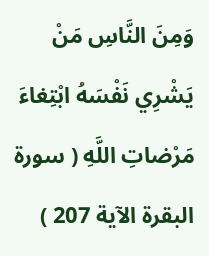وَمِنَ النَّاسِ مَنْ يَشْرِي نَفْسَهُ ابْتِغاءَ مَرْضاتِ اللَّهِ ( سورة البقرة الآية 207 )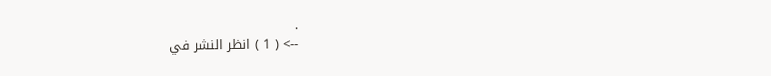.
--> ( 1 ) انظر النشر في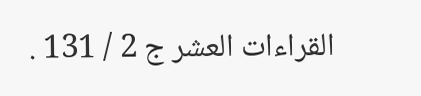القراءات العشر ج 2 / 131 .